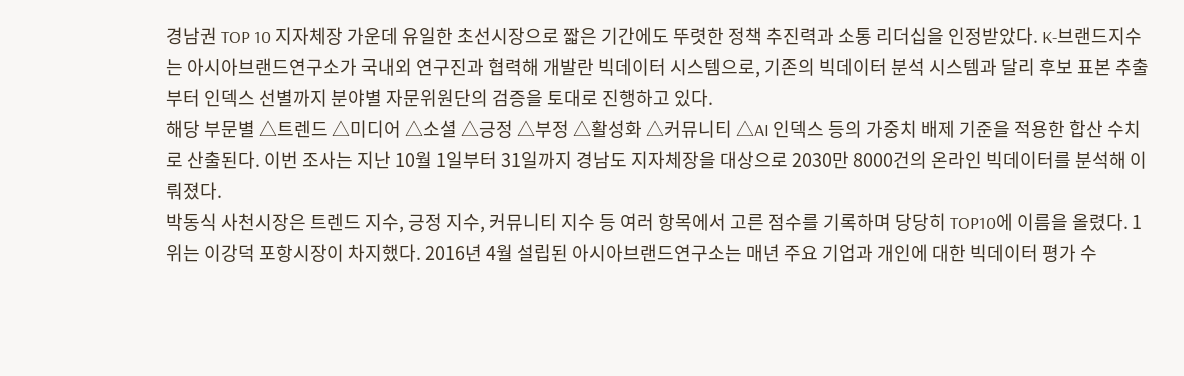경남권 TOP 10 지자체장 가운데 유일한 초선시장으로 짧은 기간에도 뚜렷한 정책 추진력과 소통 리더십을 인정받았다. K-브랜드지수는 아시아브랜드연구소가 국내외 연구진과 협력해 개발란 빅데이터 시스템으로, 기존의 빅데이터 분석 시스템과 달리 후보 표본 추출부터 인덱스 선별까지 분야별 자문위원단의 검증을 토대로 진행하고 있다.
해당 부문별 △트렌드 △미디어 △소셜 △긍정 △부정 △활성화 △커뮤니티 △AI 인덱스 등의 가중치 배제 기준을 적용한 합산 수치로 산출된다. 이번 조사는 지난 10월 1일부터 31일까지 경남도 지자체장을 대상으로 2030만 8000건의 온라인 빅데이터를 분석해 이뤄졌다.
박동식 사천시장은 트렌드 지수, 긍정 지수, 커뮤니티 지수 등 여러 항목에서 고른 점수를 기록하며 당당히 TOP10에 이름을 올렸다. 1위는 이강덕 포항시장이 차지했다. 2016년 4월 설립된 아시아브랜드연구소는 매년 주요 기업과 개인에 대한 빅데이터 평가 수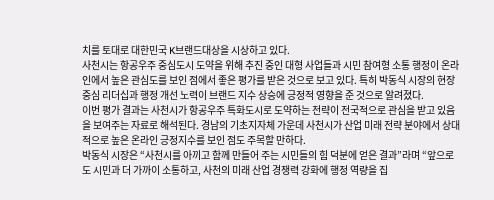치를 토대로 대한민국 K브랜드대상을 시상하고 있다.
사천시는 항공우주 중심도시 도약을 위해 추진 중인 대형 사업들과 시민 참여형 소통 행정이 온라인에서 높은 관심도를 보인 점에서 좋은 평가를 받은 것으로 보고 있다. 특히 박동식 시장의 현장 중심 리더십과 행정 개선 노력이 브랜드 지수 상승에 긍정적 영향을 준 것으로 알려졌다.
이번 평가 결과는 사천시가 항공우주 특화도시로 도약하는 전략이 전국적으로 관심을 받고 있음을 보여주는 자료로 해석된다. 경남의 기초지자체 가운데 사천시가 산업 미래 전략 분야에서 상대적으로 높은 온라인 긍정지수를 보인 점도 주목할 만하다.
박동식 시장은 “사천시를 아끼고 함께 만들어 주는 시민들의 힘 덕분에 얻은 결과”라며 “앞으로도 시민과 더 가까이 소통하고, 사천의 미래 산업 경쟁력 강화에 행정 역량을 집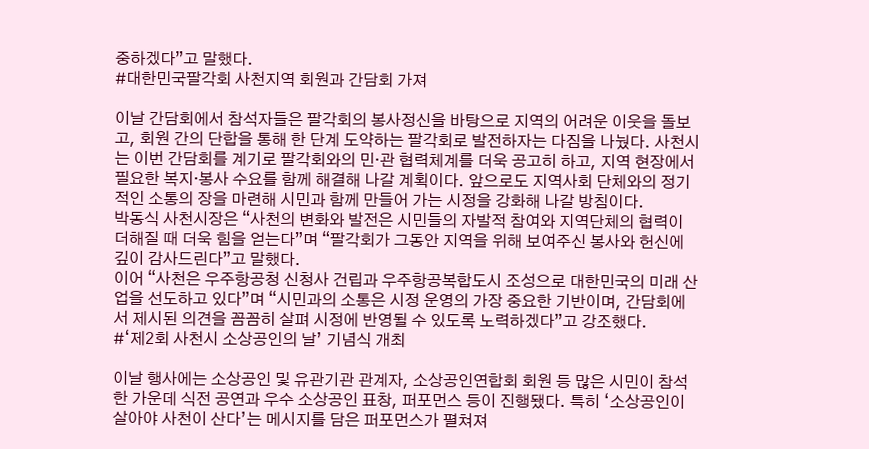중하겠다”고 말했다.
#대한민국팔각회 사천지역 회원과 간담회 가져

이날 간담회에서 참석자들은 팔각회의 봉사정신을 바탕으로 지역의 어려운 이웃을 돌보고, 회원 간의 단합을 통해 한 단계 도약하는 팔각회로 발전하자는 다짐을 나눴다. 사천시는 이번 간담회를 계기로 팔각회와의 민·관 협력체계를 더욱 공고히 하고, 지역 현장에서 필요한 복지·봉사 수요를 함께 해결해 나갈 계획이다. 앞으로도 지역사회 단체와의 정기적인 소통의 장을 마련해 시민과 함께 만들어 가는 시정을 강화해 나갈 방침이다.
박동식 사천시장은 “사천의 변화와 발전은 시민들의 자발적 참여와 지역단체의 협력이 더해질 때 더욱 힘을 얻는다”며 “팔각회가 그동안 지역을 위해 보여주신 봉사와 헌신에 깊이 감사드린다”고 말했다.
이어 “사천은 우주항공청 신청사 건립과 우주항공복합도시 조성으로 대한민국의 미래 산업을 선도하고 있다”며 “시민과의 소통은 시정 운영의 가장 중요한 기반이며, 간담회에서 제시된 의견을 꼼꼼히 살펴 시정에 반영될 수 있도록 노력하겠다”고 강조했다.
#‘제2회 사천시 소상공인의 날’ 기념식 개최

이날 행사에는 소상공인 및 유관기관 관계자, 소상공인연합회 회원 등 많은 시민이 참석한 가운데 식전 공연과 우수 소상공인 표창, 퍼포먼스 등이 진행됐다. 특히 ‘소상공인이 살아야 사천이 산다’는 메시지를 담은 퍼포먼스가 펼쳐져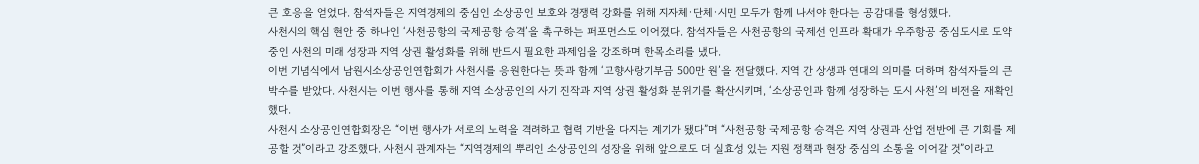큰 호응을 얻었다. 참석자들은 지역경제의 중심인 소상공인 보호와 경쟁력 강화를 위해 지자체·단체·시민 모두가 함께 나서야 한다는 공감대를 형성했다.
사천시의 핵심 현안 중 하나인 ‘사천공항의 국제공항 승격’을 촉구하는 퍼포먼스도 이어졌다. 참석자들은 사천공항의 국제선 인프라 확대가 우주항공 중심도시로 도약중인 사천의 미래 성장과 지역 상권 활성화를 위해 반드시 필요한 과제임을 강조하며 한목소리를 냈다.
이번 기념식에서 남원시소상공인연합회가 사천시를 응원한다는 뜻과 함께 ‘고향사랑기부금 500만 원’을 전달했다. 지역 간 상생과 연대의 의미를 더하며 참석자들의 큰 박수를 받았다. 사천시는 이번 행사를 통해 지역 소상공인의 사기 진작과 지역 상권 활성화 분위기를 확산시키며, ‘소상공인과 함께 성장하는 도시 사천’의 비전을 재확인했다.
사천시 소상공인연합회장은 “이번 행사가 서로의 노력을 격려하고 협력 기반을 다지는 계기가 됐다”며 “사천공항 국제공항 승격은 지역 상권과 산업 전반에 큰 기회를 제공할 것”이라고 강조했다. 사천시 관계자는 “지역경제의 뿌리인 소상공인의 성장을 위해 앞으로도 더 실효성 있는 지원 정책과 현장 중심의 소통을 이어갈 것”이라고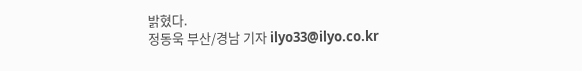밝혔다.
정동욱 부산/경남 기자 ilyo33@ilyo.co.kr